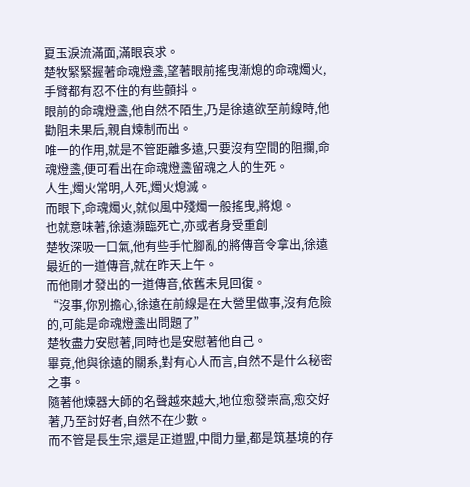夏玉淚流滿面,滿眼哀求。
楚牧緊緊握著命魂燈盞,望著眼前搖曳漸熄的命魂燭火,手臂都有忍不住的有些顫抖。
眼前的命魂燈盞,他自然不陌生,乃是徐遠欲至前線時,他勸阻未果后,親自煉制而出。
唯一的作用,就是不管距離多遠,只要沒有空間的阻攔,命魂燈盞,便可看出在命魂燈盞留魂之人的生死。
人生,燭火常明,人死,燭火熄滅。
而眼下,命魂燭火,就似風中殘燭一般搖曳,將熄。
也就意味著,徐遠瀕臨死亡,亦或者身受重創
楚牧深吸一口氣,他有些手忙腳亂的將傳音令拿出,徐遠最近的一道傳音,就在昨天上午。
而他剛才發出的一道傳音,依舊未見回復。
“沒事,你別擔心,徐遠在前線是在大營里做事,沒有危險的,可能是命魂燈盞出問題了”
楚牧盡力安慰著,同時也是安慰著他自己。
畢竟,他與徐遠的關系,對有心人而言,自然不是什么秘密之事。
隨著他煉器大師的名聲越來越大,地位愈發崇高,愈交好著,乃至討好者,自然不在少數。
而不管是長生宗,還是正道盟,中間力量,都是筑基境的存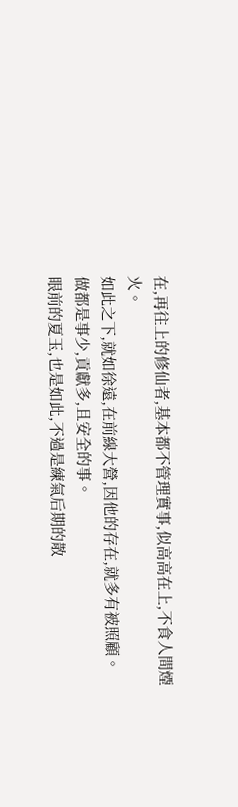在,再往上的修仙者,基本都不管理實事,似高高在上,不食人間煙火。
如此之下,就如徐遠,在前線大營,因他的存在,就多有被照顧。
做都是事少,貢獻多,且安全的事。
眼前的夏玉,也是如此,不過是練氣后期的散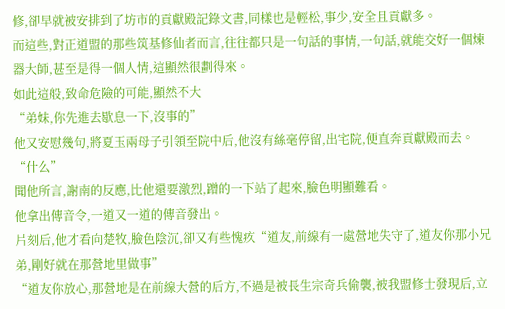修,卻早就被安排到了坊市的貢獻殿記錄文書,同樣也是輕松,事少,安全且貢獻多。
而這些,對正道盟的那些筑基修仙者而言,往往都只是一句話的事情,一句話,就能交好一個煉器大師,甚至是得一個人情,這顯然很劃得來。
如此這般,致命危險的可能,顯然不大
“弟妹,你先進去歇息一下,沒事的”
他又安慰幾句,將夏玉兩母子引領至院中后,他沒有絲毫停留,出宅院,便直奔貢獻殿而去。
“什么”
聞他所言,謝南的反應,比他還要激烈,蹭的一下站了起來,臉色明顯難看。
他拿出傳音令,一道又一道的傳音發出。
片刻后,他才看向楚牧,臉色陰沉,卻又有些愧疚“道友,前線有一處營地失守了,道友你那小兄弟,剛好就在那營地里做事”
“道友你放心,那營地是在前線大營的后方,不過是被長生宗奇兵偷襲,被我盟修士發現后,立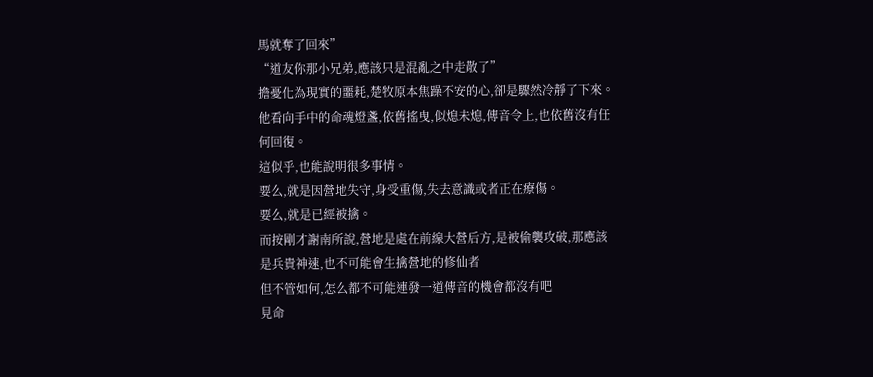馬就奪了回來”
“道友你那小兄弟,應該只是混亂之中走散了”
擔憂化為現實的噩耗,楚牧原本焦躁不安的心,卻是驟然冷靜了下來。
他看向手中的命魂燈盞,依舊搖曳,似熄未熄,傳音令上,也依舊沒有任何回復。
這似乎,也能說明很多事情。
要么,就是因營地失守,身受重傷,失去意識或者正在療傷。
要么,就是已經被擒。
而按剛才謝南所說,營地是處在前線大營后方,是被偷襲攻破,那應該是兵貴神速,也不可能會生擒營地的修仙者
但不管如何,怎么都不可能連發一道傳音的機會都沒有吧
見命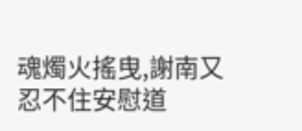魂燭火搖曳,謝南又忍不住安慰道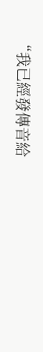“我已經發傳音給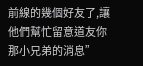前線的幾個好友了,讓他們幫忙留意道友你那小兄弟的消息”